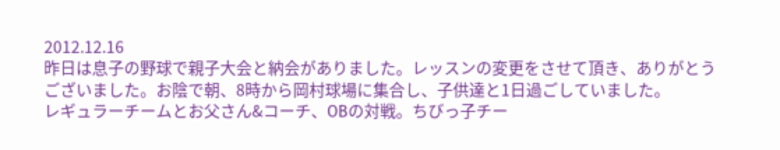2012.12.16
昨日は息子の野球で親子大会と納会がありました。レッスンの変更をさせて頂き、ありがとうございました。お陰で朝、8時から岡村球場に集合し、子供達と1日過ごしていました。
レギュラーチームとお父さん&コーチ、OBの対戦。ちびっ子チー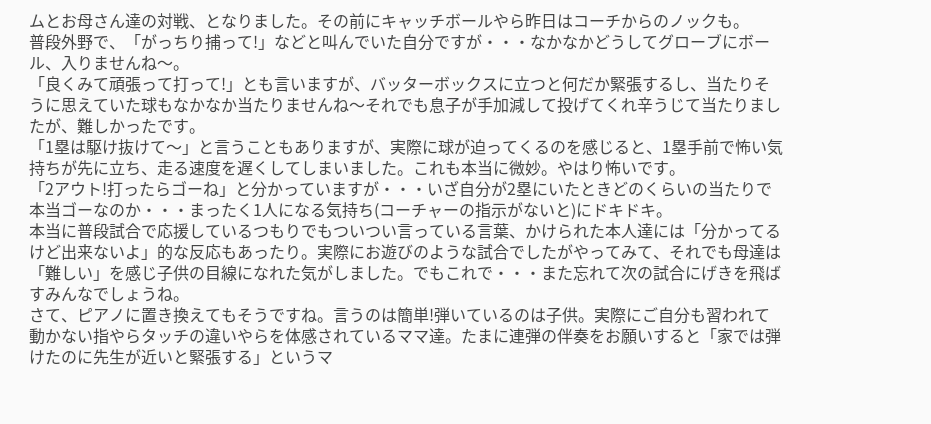ムとお母さん達の対戦、となりました。その前にキャッチボールやら昨日はコーチからのノックも。
普段外野で、「がっちり捕って!」などと叫んでいた自分ですが・・・なかなかどうしてグローブにボール、入りませんね〜。
「良くみて頑張って打って!」とも言いますが、バッターボックスに立つと何だか緊張するし、当たりそうに思えていた球もなかなか当たりませんね〜それでも息子が手加減して投げてくれ辛うじて当たりましたが、難しかったです。
「1塁は駆け抜けて〜」と言うこともありますが、実際に球が迫ってくるのを感じると、1塁手前で怖い気持ちが先に立ち、走る速度を遅くしてしまいました。これも本当に微妙。やはり怖いです。
「2アウト!打ったらゴーね」と分かっていますが・・・いざ自分が2塁にいたときどのくらいの当たりで本当ゴーなのか・・・まったく1人になる気持ち(コーチャーの指示がないと)にドキドキ。
本当に普段試合で応援しているつもりでもついつい言っている言葉、かけられた本人達には「分かってるけど出来ないよ」的な反応もあったり。実際にお遊びのような試合でしたがやってみて、それでも母達は「難しい」を感じ子供の目線になれた気がしました。でもこれで・・・また忘れて次の試合にげきを飛ばすみんなでしょうね。
さて、ピアノに置き換えてもそうですね。言うのは簡単!弾いているのは子供。実際にご自分も習われて動かない指やらタッチの違いやらを体感されているママ達。たまに連弾の伴奏をお願いすると「家では弾けたのに先生が近いと緊張する」というマ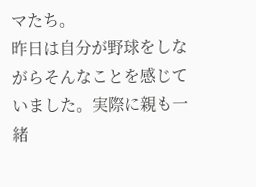マたち。
昨日は自分が野球をしながらそんなことを感じていました。実際に親も一緒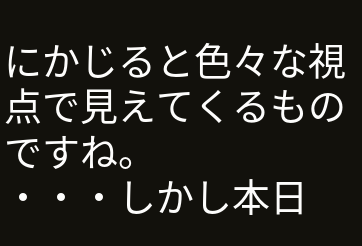にかじると色々な視点で見えてくるものですね。
・・・しかし本日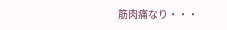筋肉痛なり・・・